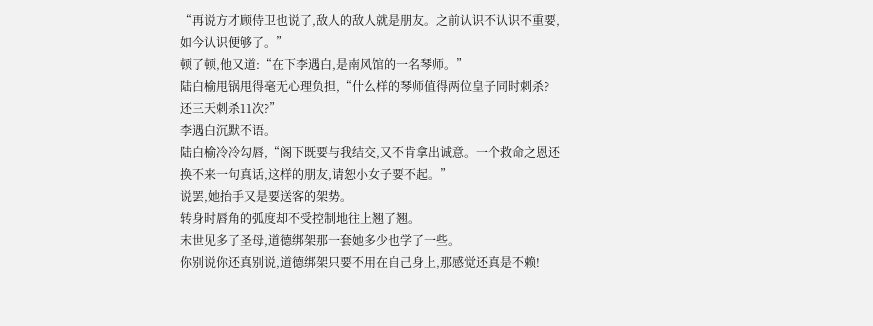“再说方才顾侍卫也说了,敌人的敌人就是朋友。之前认识不认识不重要,如今认识便够了。”
顿了顿,他又道:“在下李遇白,是南风馆的一名琴师。”
陆白榆甩锅甩得毫无心理负担,“什么样的琴师值得两位皇子同时刺杀?还三天刺杀11次?”
李遇白沉默不语。
陆白榆冷冷勾唇,“阁下既要与我结交,又不肯拿出诚意。一个救命之恩还换不来一句真话,这样的朋友,请恕小女子要不起。”
说罢,她抬手又是要送客的架势。
转身时唇角的弧度却不受控制地往上翘了翘。
末世见多了圣母,道德绑架那一套她多少也学了一些。
你别说你还真别说,道德绑架只要不用在自己身上,那感觉还真是不赖!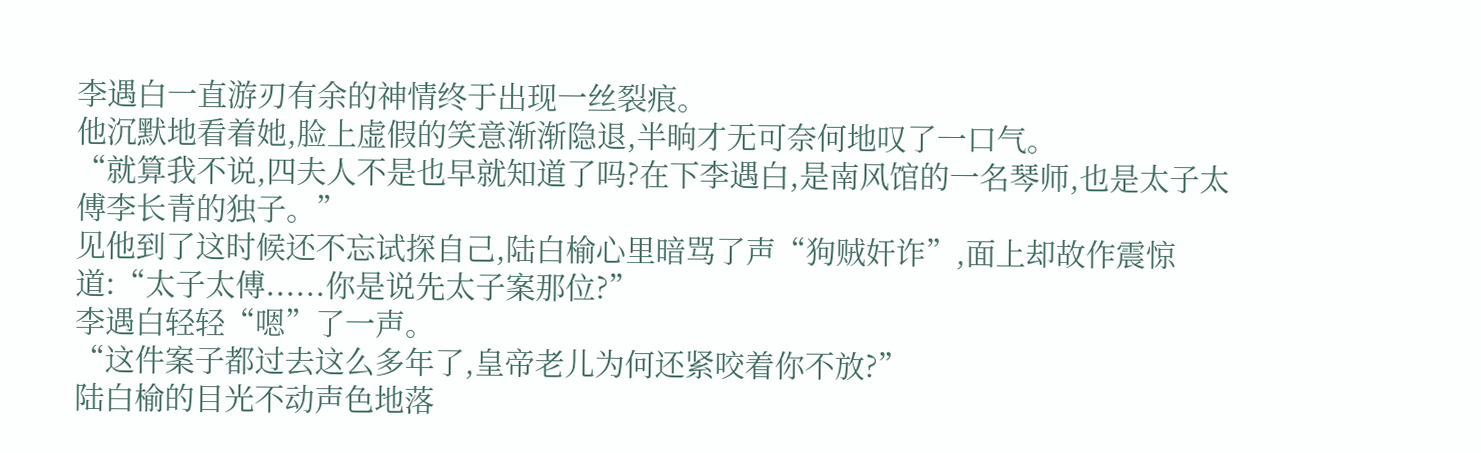李遇白一直游刃有余的神情终于出现一丝裂痕。
他沉默地看着她,脸上虚假的笑意渐渐隐退,半晌才无可奈何地叹了一口气。
“就算我不说,四夫人不是也早就知道了吗?在下李遇白,是南风馆的一名琴师,也是太子太傅李长青的独子。”
见他到了这时候还不忘试探自己,陆白榆心里暗骂了声“狗贼奸诈”,面上却故作震惊道:“太子太傅......你是说先太子案那位?”
李遇白轻轻“嗯”了一声。
“这件案子都过去这么多年了,皇帝老儿为何还紧咬着你不放?”
陆白榆的目光不动声色地落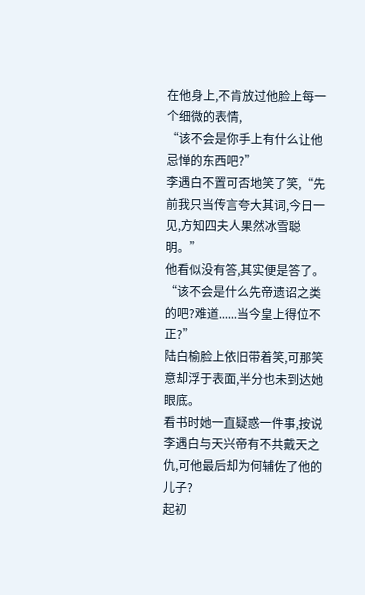在他身上,不肯放过他脸上每一个细微的表情,
“该不会是你手上有什么让他忌惮的东西吧?”
李遇白不置可否地笑了笑,“先前我只当传言夸大其词,今日一见,方知四夫人果然冰雪聪明。”
他看似没有答,其实便是答了。
“该不会是什么先帝遗诏之类的吧?难道......当今皇上得位不正?”
陆白榆脸上依旧带着笑,可那笑意却浮于表面,半分也未到达她眼底。
看书时她一直疑惑一件事,按说李遇白与天兴帝有不共戴天之仇,可他最后却为何辅佐了他的儿子?
起初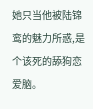她只当他被陆锦鸾的魅力所惑,是个该死的舔狗恋爱脑。